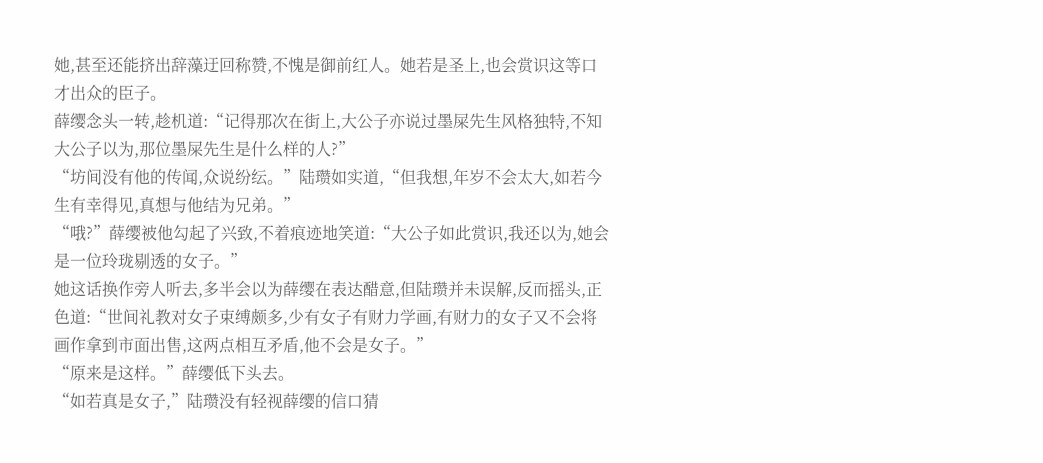她,甚至还能挤出辞藻迂回称赞,不愧是御前红人。她若是圣上,也会赏识这等口才出众的臣子。
薛缨念头一转,趁机道:“记得那次在街上,大公子亦说过墨屎先生风格独特,不知大公子以为,那位墨屎先生是什么样的人?”
“坊间没有他的传闻,众说纷纭。”陆瓒如实道,“但我想,年岁不会太大,如若今生有幸得见,真想与他结为兄弟。”
“哦?”薛缨被他勾起了兴致,不着痕迹地笑道:“大公子如此赏识,我还以为,她会是一位玲珑剔透的女子。”
她这话换作旁人听去,多半会以为薛缨在表达醋意,但陆瓒并未误解,反而摇头,正色道:“世间礼教对女子束缚颇多,少有女子有财力学画,有财力的女子又不会将画作拿到市面出售,这两点相互矛盾,他不会是女子。”
“原来是这样。”薛缨低下头去。
“如若真是女子,”陆瓒没有轻视薛缨的信口猜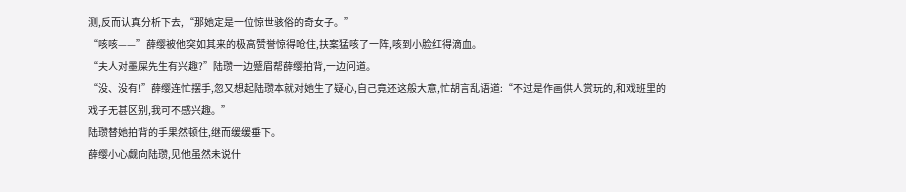测,反而认真分析下去,“那她定是一位惊世骇俗的奇女子。”
“咳咳——”薛缨被他突如其来的极高赞誉惊得呛住,扶案猛咳了一阵,咳到小脸红得滴血。
“夫人对墨屎先生有兴趣?”陆瓒一边蹙眉帮薛缨拍背,一边问道。
“没、没有!”薛缨连忙摆手,忽又想起陆瓒本就对她生了疑心,自己竟还这般大意,忙胡言乱语道:“不过是作画供人赏玩的,和戏班里的戏子无甚区别,我可不感兴趣。”
陆瓒替她拍背的手果然顿住,继而缓缓垂下。
薛缨小心觑向陆瓒,见他虽然未说什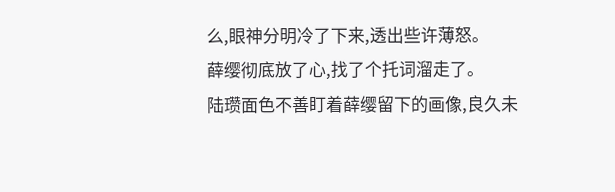么,眼神分明冷了下来,透出些许薄怒。
薛缨彻底放了心,找了个托词溜走了。
陆瓒面色不善盯着薛缨留下的画像,良久未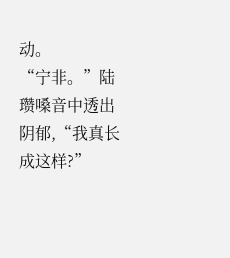动。
“宁非。”陆瓒嗓音中透出阴郁,“我真长成这样?”